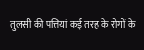तुलसी की पत्तियां कई तरह के रोगों के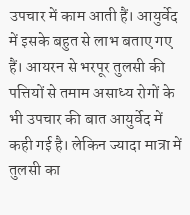उपचार में काम आती हैं। आयुर्वेद में इसके बहुत से लाभ बताए गए हैं। आयरन से भरपूर तुलसी की पत्तियों से तमाम असाध्य रोगों के भी उपचार की बात आयुर्वेद में कही गई है। लेकिन ज्यादा मात्रा में तुलसी का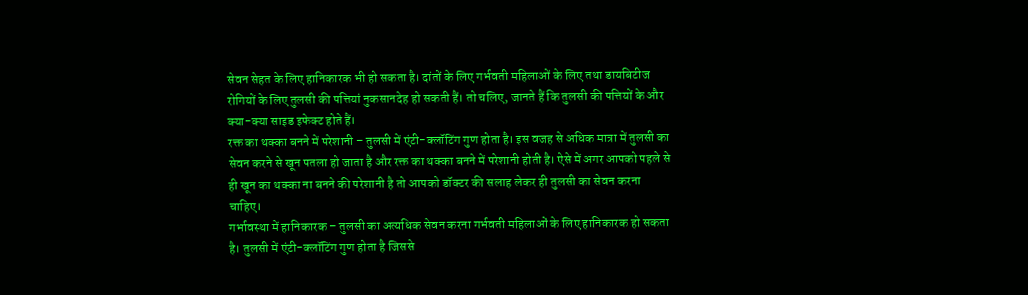सेवन सेहत के लिए हानिकारक भी हो सकता है। दांतों के लिए गर्भवती महिलाओं के लिए तथा डायबिटीज रोगियों के लिए तुलसी की पत्तियां नुकसानदेह हो सकती हैं। तो चलिए, जानते हैं कि तुलसी की पत्तियों के और क्या-क्या साइड इफेक्ट होते हैं।
रक्त का थक्का बनने में परेशानी – तुलसी में एंटी-क्लॉटिंग गुण होता है। इस वजह से अधिक मात्रा में तुलसी का सेवन करने से खून पतला हो जाता है और रक्त का थक्का बनने में परेशानी होती है। ऐसे में अगर आपको पहले से ही खून का थक्का ना बनने की परेशानी है तो आपको डॉक्टर की सलाह लेकर ही तुलसी का सेवन करना चाहिए।
गर्भावस्था में हानिकारक – तुलसी का अत्यधिक सेवन करना गर्भवती महिलाओं के लिए हानिकारक हो सकता है। तुलसी में एंटी-क्लॉटिंग गुण होता है जिससे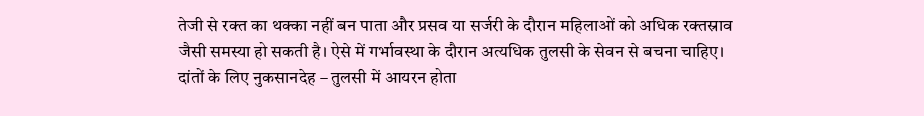तेजी से रक्त का थक्का नहीं बन पाता और प्रसव या सर्जरी के दौरान महिलाओं को अधिक रक्तस्राव जैसी समस्या हो सकती है। ऐसे में गर्भावस्था के दौरान अत्यधिक तुलसी के सेवन से बचना चाहिए।
दांतों के लिए नुकसानदेह – तुलसी में आयरन होता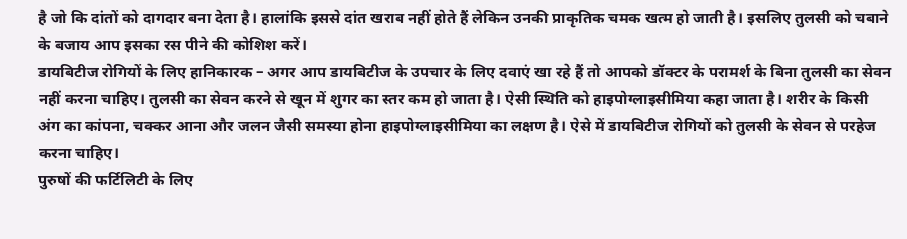है जो कि दांतों को दागदार बना देता है। हालांकि इससे दांत खराब नहीं होते हैं लेकिन उनकी प्राकृतिक चमक खत्म हो जाती है। इसलिए तुलसी को चबाने के बजाय आप इसका रस पीने की कोशिश करें।
डायबिटीज रोगियों के लिए हानिकारक – अगर आप डायबिटीज के उपचार के लिए दवाएं खा रहे हैं तो आपको डॉक्टर के परामर्श के बिना तुलसी का सेवन नहीं करना चाहिए। तुलसी का सेवन करने से खून में शुगर का स्तर कम हो जाता है। ऐसी स्थिति को हाइपोग्लाइसीमिया कहा जाता है। शरीर के किसी अंग का कांपना, चक्कर आना और जलन जैसी समस्या होना हाइपोग्लाइसीमिया का लक्षण है। ऐसे में डायबिटीज रोगियों को तुलसी के सेवन से परहेज करना चाहिए।
पुरुषों की फर्टिलिटी के लिए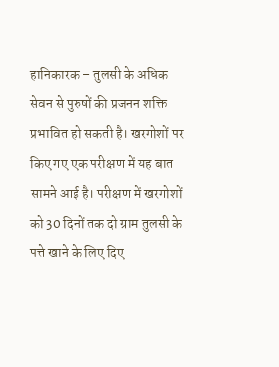हानिकारक – तुलसी के अधिक सेवन से पुरुषों की प्रजनन शक्ति प्रभावित हो सकती है। खरगोशों पर किए गए एक परीक्षण में यह बात सामने आई है। परीक्षण में खरगोशों को 30 दिनों तक दो ग्राम तुलसी के पत्ते खाने के लिए दिए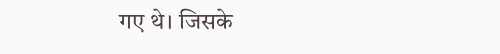गए थे। जिसके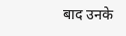बाद उनके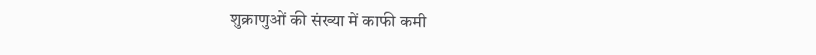शुक्राणुओं की संख्या में काफी कमी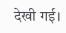देखी गई।